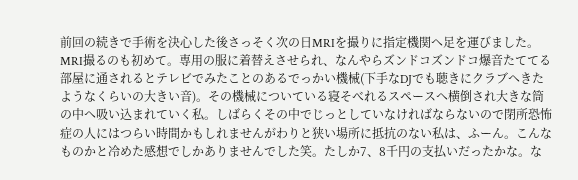前回の続きで手術を決心した後さっそく次の日MRIを撮りに指定機関へ足を運びました。
MRI撮るのも初めて。専用の服に着替えさせられ、なんやらズンドコズンドコ爆音たててる部屋に通されるとテレビでみたことのあるでっかい機械(下手なDJでも聴きにクラブへきたようなくらいの大きい音)。その機械についている寝そべれるスペースへ横倒され大きな筒の中へ吸い込まれていく私。しばらくその中でじっとしていなければならないので閉所恐怖症の人にはつらい時間かもしれませんがわりと狭い場所に抵抗のない私は、ふーん。こんなものかと冷めた感想でしかありませんでした笑。たしか7、8千円の支払いだったかな。な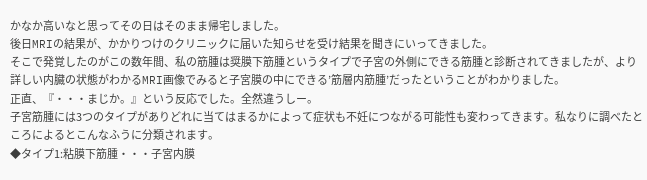かなか高いなと思ってその日はそのまま帰宅しました。
後日MRIの結果が、かかりつけのクリニックに届いた知らせを受け結果を聞きにいってきました。
そこで発覚したのがこの数年間、私の筋腫は奨膜下筋腫というタイプで子宮の外側にできる筋腫と診断されてきましたが、より詳しい内臓の状態がわかるMRI画像でみると子宮膜の中にできる’筋層内筋腫’だったということがわかりました。
正直、『・・・まじか。』という反応でした。全然違うしー。
子宮筋腫には3つのタイプがありどれに当てはまるかによって症状も不妊につながる可能性も変わってきます。私なりに調べたところによるとこんなふうに分類されます。
◆タイプ1:粘膜下筋腫・・・子宮内膜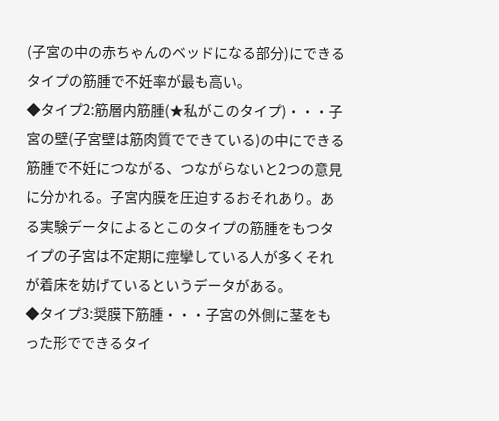(子宮の中の赤ちゃんのベッドになる部分)にできるタイプの筋腫で不妊率が最も高い。
◆タイプ2:筋層内筋腫(★私がこのタイプ)・・・子宮の壁(子宮壁は筋肉質でできている)の中にできる筋腫で不妊につながる、つながらないと2つの意見に分かれる。子宮内膜を圧迫するおそれあり。ある実験データによるとこのタイプの筋腫をもつタイプの子宮は不定期に痙攣している人が多くそれが着床を妨げているというデータがある。
◆タイプ3:奨膜下筋腫・・・子宮の外側に茎をもった形でできるタイ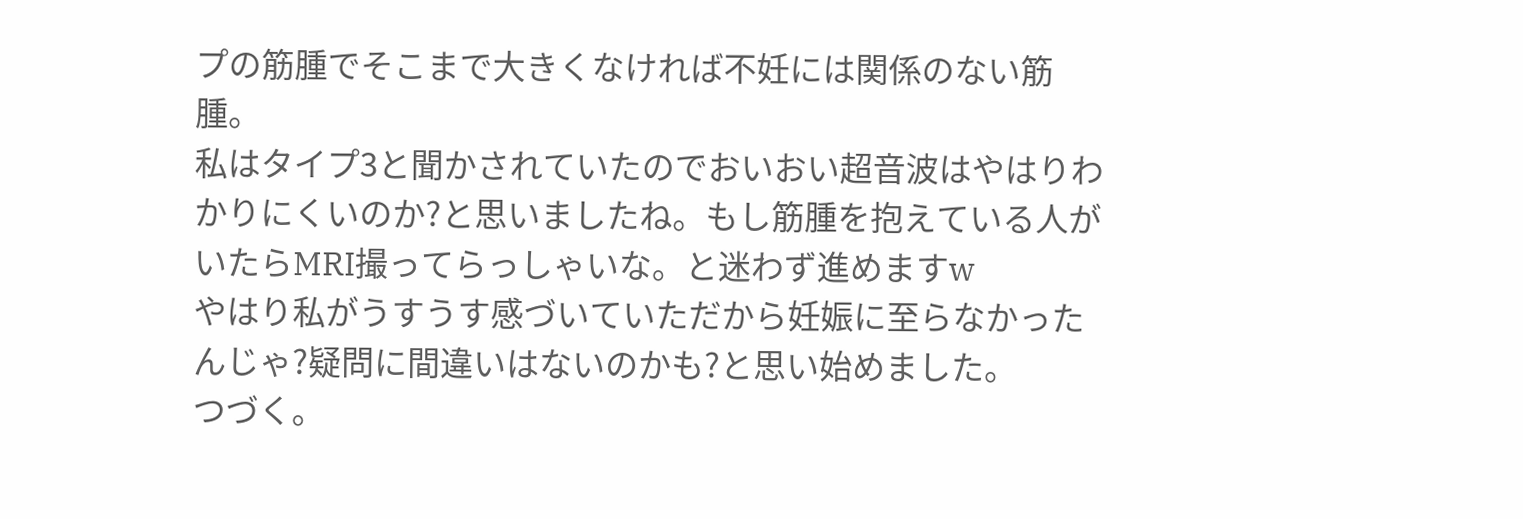プの筋腫でそこまで大きくなければ不妊には関係のない筋腫。
私はタイプ3と聞かされていたのでおいおい超音波はやはりわかりにくいのか?と思いましたね。もし筋腫を抱えている人がいたらMRI撮ってらっしゃいな。と迷わず進めますw
やはり私がうすうす感づいていただから妊娠に至らなかったんじゃ?疑問に間違いはないのかも?と思い始めました。
つづく。